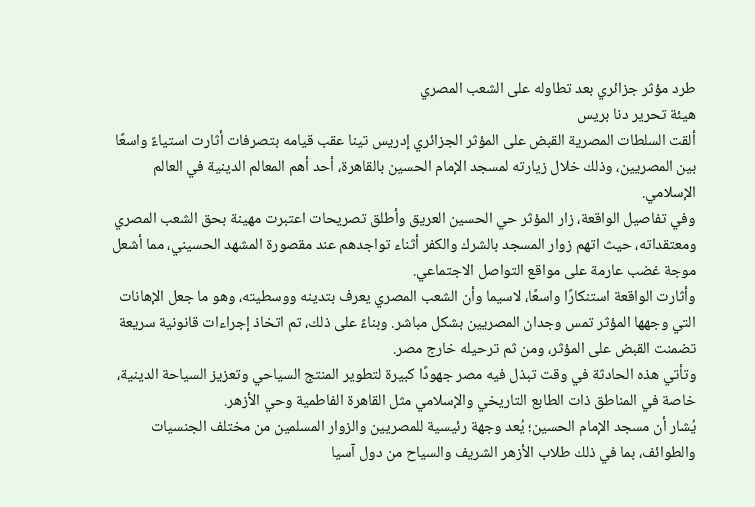طرد مؤثر جزائري بعد تطاوله على الشعب المصري
هيئة تحرير دنا بريس
ألقت السلطات المصرية القبض على المؤثر الجزائري إدريس تينا عقب قيامه بتصرفات أثارت استياءً واسعًا بين المصريين، وذلك خلال زيارته لمسجد الإمام الحسين بالقاهرة، أحد أهم المعالم الدينية في العالم الإسلامي.
وفي تفاصيل الواقعة، زار المؤثر حي الحسين العريق وأطلق تصريحات اعتبرت مهينة بحق الشعب المصري ومعتقداته، حيث اتهم زوار المسجد بالشرك والكفر أثناء تواجدهم عند مقصورة المشهد الحسيني، مما أشعل موجة غضب عارمة على مواقع التواصل الاجتماعي.
وأثارت الواقعة استنكارًا واسعًا، لاسيما وأن الشعب المصري يعرف بتدينه ووسطيته، وهو ما جعل الإهانات التي وجهها المؤثر تمس وجدان المصريين بشكل مباشر. وبناءً على ذلك، تم اتخاذ إجراءات قانونية سريعة تضمنت القبض على المؤثر، ومن ثم ترحيله خارج مصر.
وتأتي هذه الحادثة في وقت تبذل فيه مصر جهودًا كبيرة لتطوير المنتج السياحي وتعزيز السياحة الدينية، خاصة في المناطق ذات الطابع التاريخي والإسلامي مثل القاهرة الفاطمية وحي الأزهر.
يُشار أن مسجد الإمام الحسين؛ يُعد وجهة رئيسية للمصريين والزوار المسلمين من مختلف الجنسيات والطوائف، بما في ذلك طلاب الأزهر الشريف والسياح من دول آسيا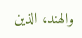والهند، الذين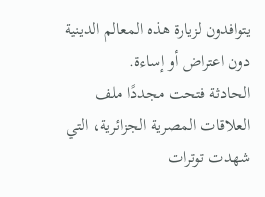يتوافدون لزيارة هذه المعالم الدينية دون اعتراض أو إساءة.
الحادثة فتحت مجددًا ملف العلاقات المصرية الجزائرية، التي شهدت توترات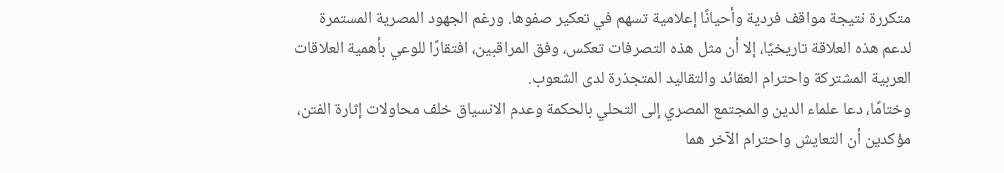متكررة نتيجة مواقف فردية وأحيانًا إعلامية تسهم في تعكير صفوها. ورغم الجهود المصرية المستمرة لدعم هذه العلاقة تاريخيًا، إلا أن مثل هذه التصرفات تعكس، وفق المراقبين، افتقارًا للوعي بأهمية العلاقات العربية المشتركة واحترام العقائد والتقاليد المتجذرة لدى الشعوب.
وختامًا، دعا علماء الدين والمجتمع المصري إلى التحلي بالحكمة وعدم الانسياق خلف محاولات إثارة الفتن، مؤكدين أن التعايش واحترام الآخر هما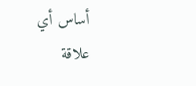أساس أي علاقة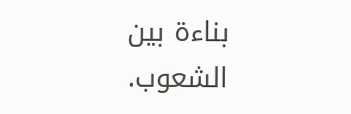بناءة بين الشعوب.